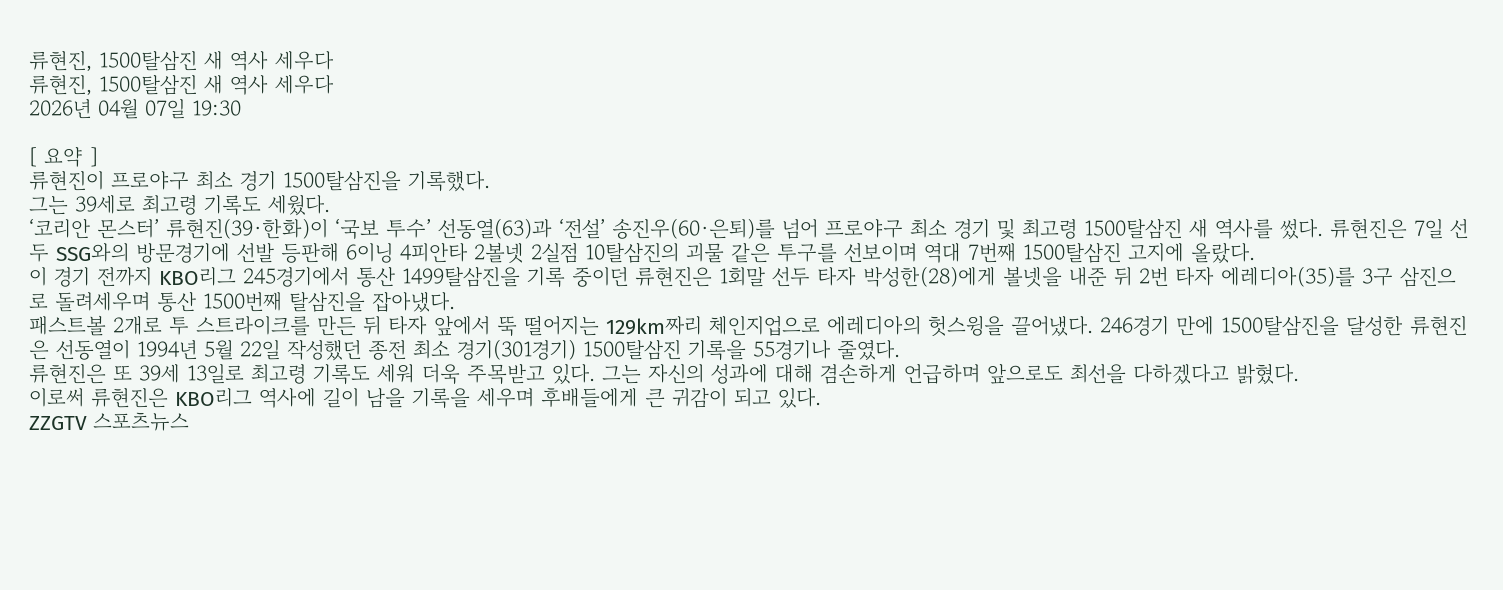류현진, 1500탈삼진 새 역사 세우다
류현진, 1500탈삼진 새 역사 세우다
2026년 04월 07일 19:30

[ 요약 ]
류현진이 프로야구 최소 경기 1500탈삼진을 기록했다.
그는 39세로 최고령 기록도 세웠다.
‘코리안 몬스터’ 류현진(39·한화)이 ‘국보 투수’ 선동열(63)과 ‘전설’ 송진우(60·은퇴)를 넘어 프로야구 최소 경기 및 최고령 1500탈삼진 새 역사를 썼다. 류현진은 7일 선두 SSG와의 방문경기에 선발 등판해 6이닝 4피안타 2볼넷 2실점 10탈삼진의 괴물 같은 투구를 선보이며 역대 7번째 1500탈삼진 고지에 올랐다.
이 경기 전까지 KBO리그 245경기에서 통산 1499탈삼진을 기록 중이던 류현진은 1회말 선두 타자 박성한(28)에게 볼넷을 내준 뒤 2번 타자 에레디아(35)를 3구 삼진으로 돌려세우며 통산 1500번째 탈삼진을 잡아냈다.
패스트볼 2개로 투 스트라이크를 만든 뒤 타자 앞에서 뚝 떨어지는 129km짜리 체인지업으로 에레디아의 헛스윙을 끌어냈다. 246경기 만에 1500탈삼진을 달성한 류현진은 선동열이 1994년 5월 22일 작성했던 종전 최소 경기(301경기) 1500탈삼진 기록을 55경기나 줄였다.
류현진은 또 39세 13일로 최고령 기록도 세워 더욱 주목받고 있다. 그는 자신의 성과에 대해 겸손하게 언급하며 앞으로도 최선을 다하겠다고 밝혔다.
이로써 류현진은 KBO리그 역사에 길이 남을 기록을 세우며 후배들에게 큰 귀감이 되고 있다.
ZZGTV 스포츠뉴스